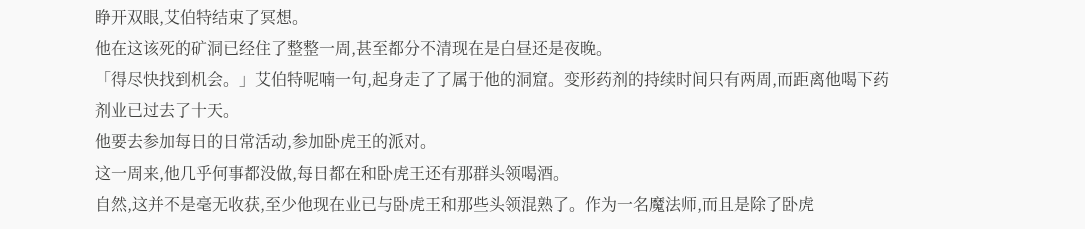睁开双眼,艾伯特结束了冥想。
他在这该死的矿洞已经住了整整一周,甚至都分不清现在是白昼还是夜晚。
「得尽快找到机会。」艾伯特呢喃一句,起身走了了属于他的洞窟。变形药剂的持续时间只有两周,而距离他喝下药剂业已过去了十天。
他要去参加每日的日常活动,参加卧虎王的派对。
这一周来,他几乎何事都没做,每日都在和卧虎王还有那群头领喝酒。
自然,这并不是毫无收获,至少他现在业已与卧虎王和那些头领混熟了。作为一名魔法师,而且是除了卧虎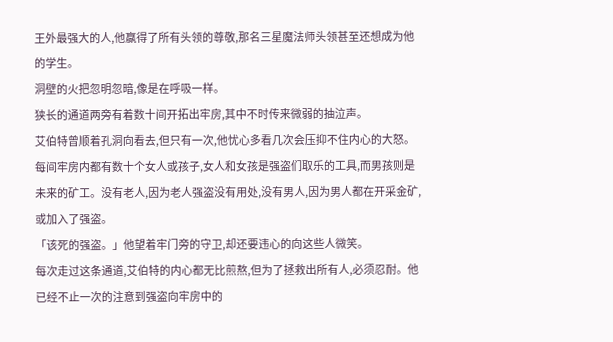王外最强大的人,他赢得了所有头领的尊敬,那名三星魔法师头领甚至还想成为他的学生。
洞壁的火把忽明忽暗,像是在呼吸一样。
狭长的通道两旁有着数十间开拓出牢房,其中不时传来微弱的抽泣声。
艾伯特曾顺着孔洞向看去,但只有一次,他忧心多看几次会压抑不住内心的大怒。每间牢房内都有数十个女人或孩子,女人和女孩是强盗们取乐的工具,而男孩则是未来的矿工。没有老人,因为老人强盗没有用处,没有男人,因为男人都在开采金矿,或加入了强盗。
「该死的强盗。」他望着牢门旁的守卫,却还要违心的向这些人微笑。
每次走过这条通道,艾伯特的内心都无比煎熬,但为了拯救出所有人,必须忍耐。他已经不止一次的注意到强盗向牢房中的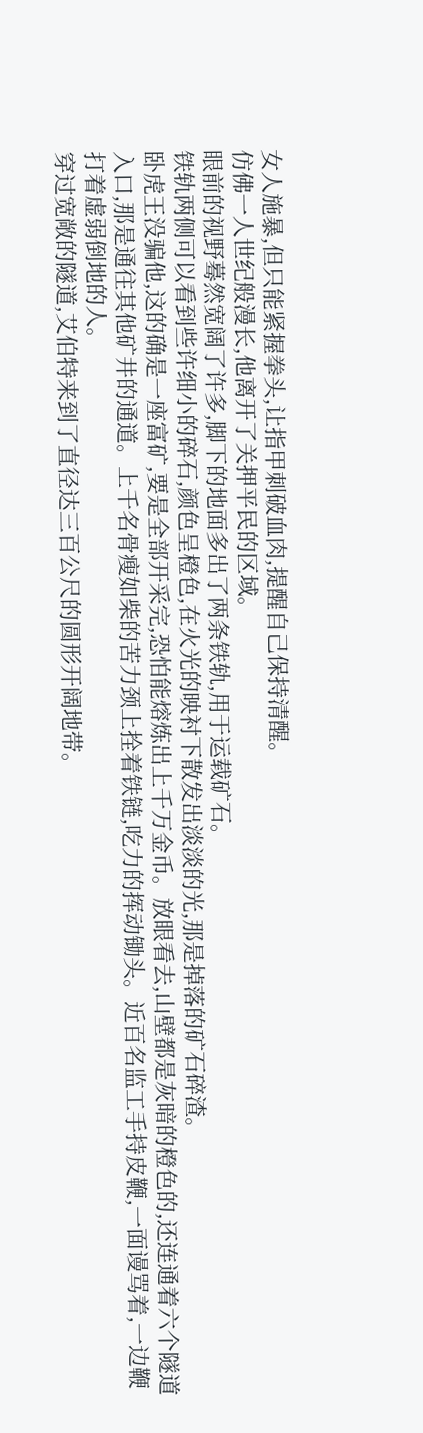女人施暴,但只能紧握拳头,让指甲刺破血肉,提醒自己保持清醒。
仿佛一人世纪般漫长,他离开了关押平民的区域。
眼前的视野蓦然宽阔了许多,脚下的地面多出了两条铁轨,用于运载矿石。
铁轨两侧可以看到些许细小的碎石,颜色呈橙色,在火光的映衬下散发出淡淡的光,那是掉落的矿石碎渣。
卧虎王没骗他,这的确是一座富矿,要是全部开采完,恐怕能熔炼出上千万金币。放眼看去,山壁都是灰暗的橙色的,还连通着六个隧道入口,那是通往其他矿井的通道。上千名骨瘦如柴的苦力颈上拴着铁链,吃力的挥动锄头。近百名监工手持皮鞭,一面谩骂着,一边鞭打着虚弱倒地的人。
穿过宽敞的隧道,艾伯特来到了直径达三百公尺的圆形开阔地带。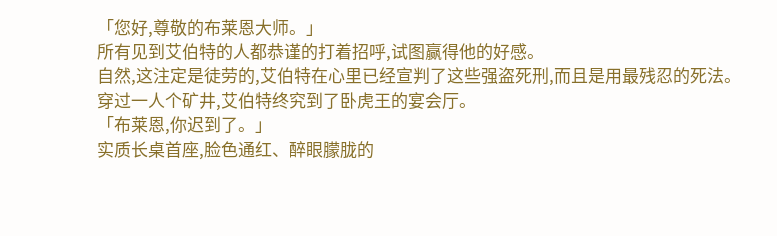「您好,尊敬的布莱恩大师。」
所有见到艾伯特的人都恭谨的打着招呼,试图赢得他的好感。
自然,这注定是徒劳的,艾伯特在心里已经宣判了这些强盗死刑,而且是用最残忍的死法。
穿过一人个矿井,艾伯特终究到了卧虎王的宴会厅。
「布莱恩,你迟到了。」
实质长桌首座,脸色通红、醉眼朦胧的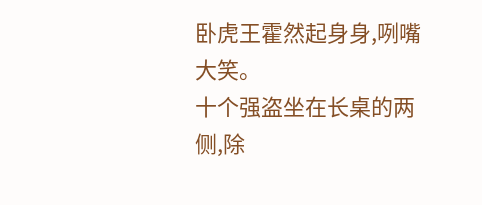卧虎王霍然起身身,咧嘴大笑。
十个强盗坐在长桌的两侧,除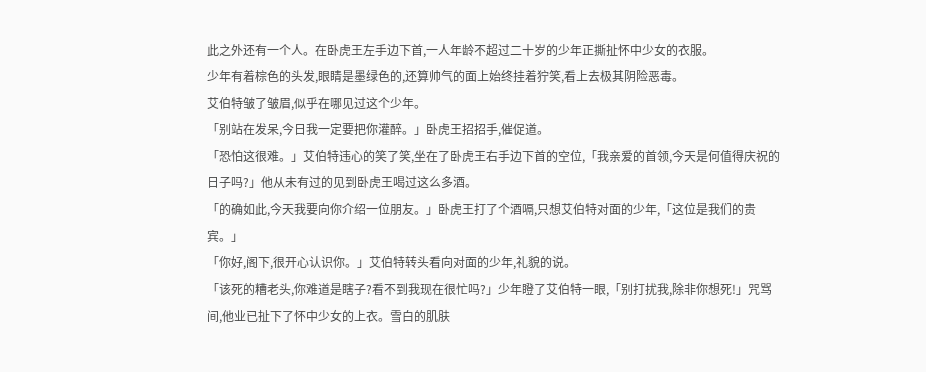此之外还有一个人。在卧虎王左手边下首,一人年龄不超过二十岁的少年正撕扯怀中少女的衣服。
少年有着棕色的头发,眼睛是墨绿色的,还算帅气的面上始终挂着狞笑,看上去极其阴险恶毒。
艾伯特皱了皱眉,似乎在哪见过这个少年。
「别站在发呆,今日我一定要把你灌醉。」卧虎王招招手,催促道。
「恐怕这很难。」艾伯特违心的笑了笑,坐在了卧虎王右手边下首的空位,「我亲爱的首领,今天是何值得庆祝的日子吗?」他从未有过的见到卧虎王喝过这么多酒。
「的确如此,今天我要向你介绍一位朋友。」卧虎王打了个酒嗝,只想艾伯特对面的少年,「这位是我们的贵宾。」
「你好,阁下,很开心认识你。」艾伯特转头看向对面的少年,礼貌的说。
「该死的糟老头,你难道是瞎子?看不到我现在很忙吗?」少年瞪了艾伯特一眼,「别打扰我,除非你想死!」咒骂间,他业已扯下了怀中少女的上衣。雪白的肌肤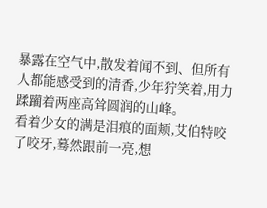暴露在空气中,散发着闻不到、但所有人都能感受到的清香,少年狞笑着,用力蹂躏着两座高耸圆润的山峰。
看着少女的满是泪痕的面颊,艾伯特咬了咬牙,蓦然跟前一亮,想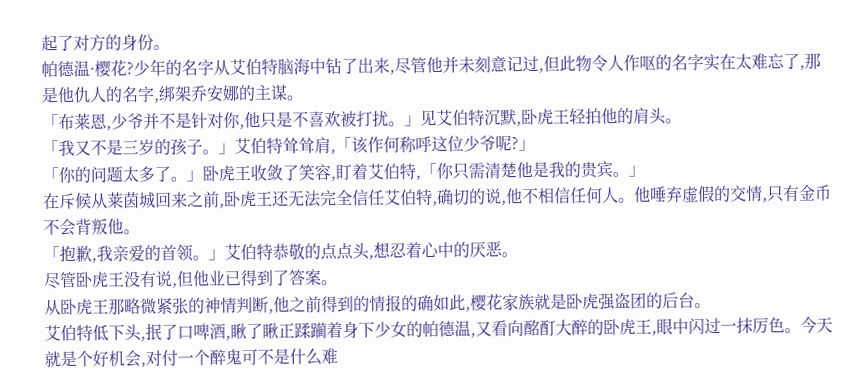起了对方的身份。
帕德温·樱花?少年的名字从艾伯特脑海中钻了出来,尽管他并未刻意记过,但此物令人作呕的名字实在太难忘了,那是他仇人的名字,绑架乔安娜的主谋。
「布莱恩,少爷并不是针对你,他只是不喜欢被打扰。」见艾伯特沉默,卧虎王轻拍他的肩头。
「我又不是三岁的孩子。」艾伯特耸耸肩,「该作何称呼这位少爷呢?」
「你的问题太多了。」卧虎王收敛了笑容,盯着艾伯特,「你只需清楚他是我的贵宾。」
在斥候从莱茵城回来之前,卧虎王还无法完全信任艾伯特,确切的说,他不相信任何人。他唾弃虚假的交情,只有金币不会背叛他。
「抱歉,我亲爱的首领。」艾伯特恭敬的点点头,想忍着心中的厌恶。
尽管卧虎王没有说,但他业已得到了答案。
从卧虎王那略微紧张的神情判断,他之前得到的情报的确如此,樱花家族就是卧虎强盗团的后台。
艾伯特低下头,抿了口啤酒,瞅了瞅正蹂躏着身下少女的帕德温,又看向酩酊大醉的卧虎王,眼中闪过一抹厉色。今天就是个好机会,对付一个醉鬼可不是什么难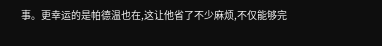事。更幸运的是帕德温也在,这让他省了不少麻烦,不仅能够完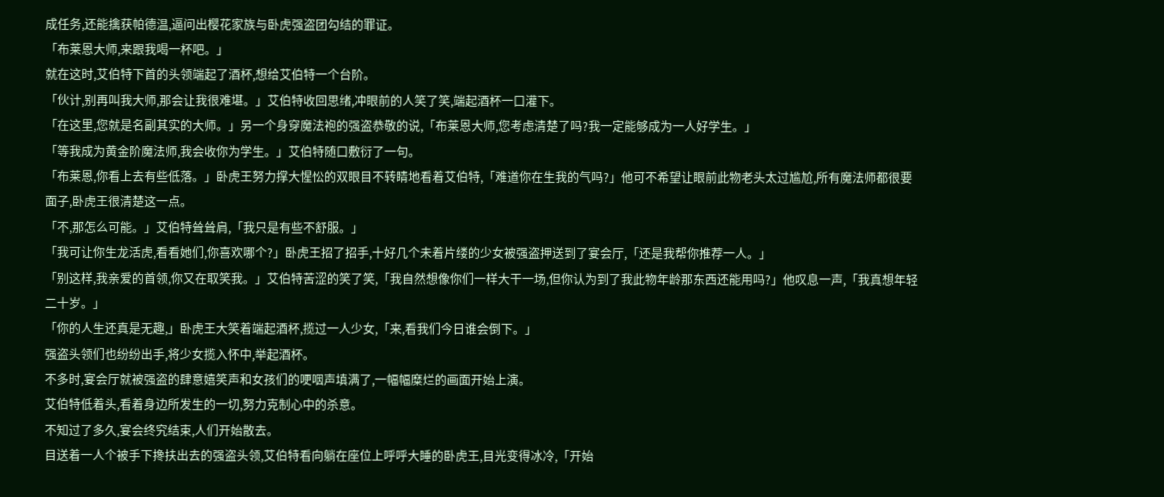成任务,还能擒获帕德温,逼问出樱花家族与卧虎强盗团勾结的罪证。
「布莱恩大师,来跟我喝一杯吧。」
就在这时,艾伯特下首的头领端起了酒杯,想给艾伯特一个台阶。
「伙计,别再叫我大师,那会让我很难堪。」艾伯特收回思绪,冲眼前的人笑了笑,端起酒杯一口灌下。
「在这里,您就是名副其实的大师。」另一个身穿魔法袍的强盗恭敬的说,「布莱恩大师,您考虑清楚了吗?我一定能够成为一人好学生。」
「等我成为黄金阶魔法师,我会收你为学生。」艾伯特随口敷衍了一句。
「布莱恩,你看上去有些低落。」卧虎王努力撑大惺忪的双眼目不转睛地看着艾伯特,「难道你在生我的气吗?」他可不希望让眼前此物老头太过尴尬,所有魔法师都很要面子,卧虎王很清楚这一点。
「不,那怎么可能。」艾伯特耸耸肩,「我只是有些不舒服。」
「我可让你生龙活虎,看看她们,你喜欢哪个?」卧虎王招了招手,十好几个未着片缕的少女被强盗押送到了宴会厅,「还是我帮你推荐一人。」
「别这样,我亲爱的首领,你又在取笑我。」艾伯特苦涩的笑了笑,「我自然想像你们一样大干一场,但你认为到了我此物年龄那东西还能用吗?」他叹息一声,「我真想年轻二十岁。」
「你的人生还真是无趣,」卧虎王大笑着端起酒杯,揽过一人少女,「来,看我们今日谁会倒下。」
强盗头领们也纷纷出手,将少女揽入怀中,举起酒杯。
不多时,宴会厅就被强盗的肆意嬉笑声和女孩们的哽咽声填满了,一幅幅糜烂的画面开始上演。
艾伯特低着头,看着身边所发生的一切,努力克制心中的杀意。
不知过了多久,宴会终究结束,人们开始散去。
目送着一人个被手下搀扶出去的强盗头领,艾伯特看向躺在座位上呼呼大睡的卧虎王,目光变得冰冷,「开始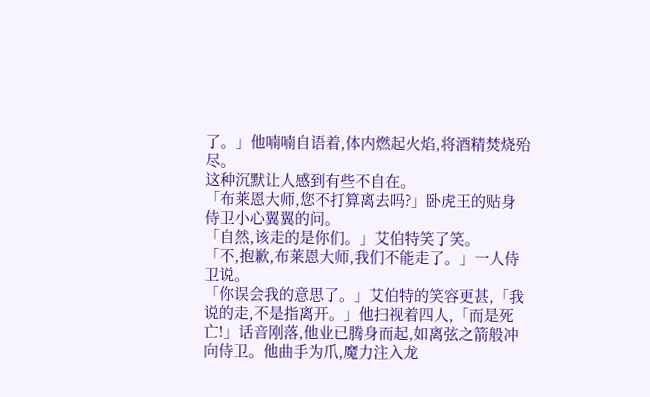了。」他喃喃自语着,体内燃起火焰,将酒精焚烧殆尽。
这种沉默让人感到有些不自在。
「布莱恩大师,您不打算离去吗?」卧虎王的贴身侍卫小心翼翼的问。
「自然,该走的是你们。」艾伯特笑了笑。
「不,抱歉,布莱恩大师,我们不能走了。」一人侍卫说。
「你误会我的意思了。」艾伯特的笑容更甚,「我说的走,不是指离开。」他扫视着四人,「而是死亡!」话音刚落,他业已腾身而起,如离弦之箭般冲向侍卫。他曲手为爪,魔力注入龙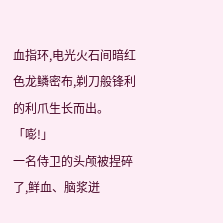血指环,电光火石间暗红色龙鳞密布,剃刀般锋利的利爪生长而出。
「嘭!」
一名侍卫的头颅被捏碎了,鲜血、脑浆迸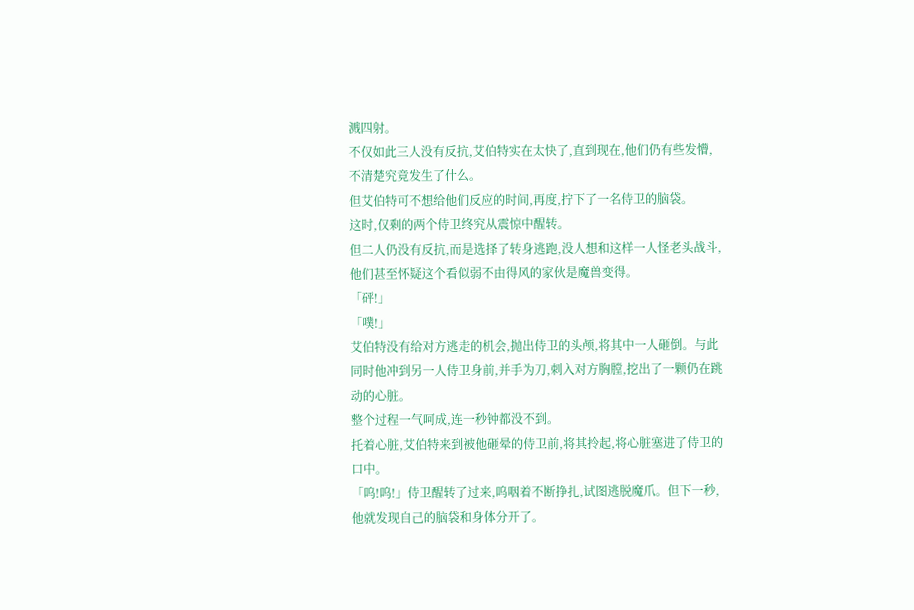溅四射。
不仅如此三人没有反抗,艾伯特实在太快了,直到现在,他们仍有些发懵,不清楚究竟发生了什么。
但艾伯特可不想给他们反应的时间,再度,拧下了一名侍卫的脑袋。
这时,仅剩的两个侍卫终究从震惊中醒转。
但二人仍没有反抗,而是选择了转身逃跑,没人想和这样一人怪老头战斗,他们甚至怀疑这个看似弱不由得风的家伙是魔兽变得。
「砰!」
「噗!」
艾伯特没有给对方逃走的机会,抛出侍卫的头颅,将其中一人砸倒。与此同时他冲到另一人侍卫身前,并手为刀,刺入对方胸膛,挖出了一颗仍在跳动的心脏。
整个过程一气呵成,连一秒钟都没不到。
托着心脏,艾伯特来到被他砸晕的侍卫前,将其拎起,将心脏塞进了侍卫的口中。
「呜!呜!」侍卫醒转了过来,呜咽着不断挣扎,试图逃脱魔爪。但下一秒,他就发现自己的脑袋和身体分开了。